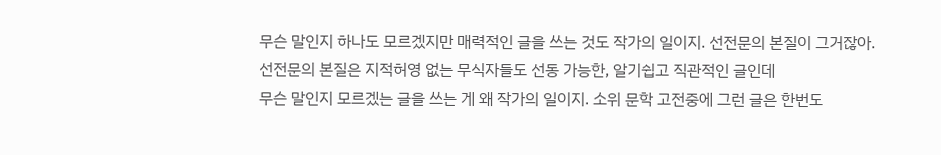무슨 말인지 하나도 모르겠지만 매력적인 글을 쓰는 것도 작가의 일이지. 선전문의 본질이 그거잖아.
선전문의 본질은 지적허영 없는 무식자들도 선동 가능한, 알기쉽고 직관적인 글인데
무슨 말인지 모르겠는 글을 쓰는 게 왜 작가의 일이지. 소위 문학 고전중에 그런 글은 한번도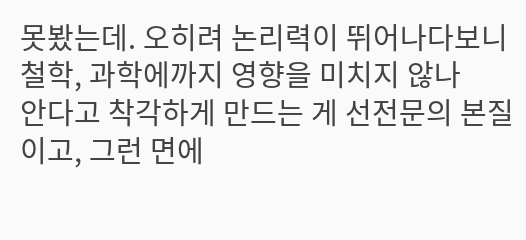못봤는데. 오히려 논리력이 뛰어나다보니 철학, 과학에까지 영향을 미치지 않나
안다고 착각하게 만드는 게 선전문의 본질이고, 그런 면에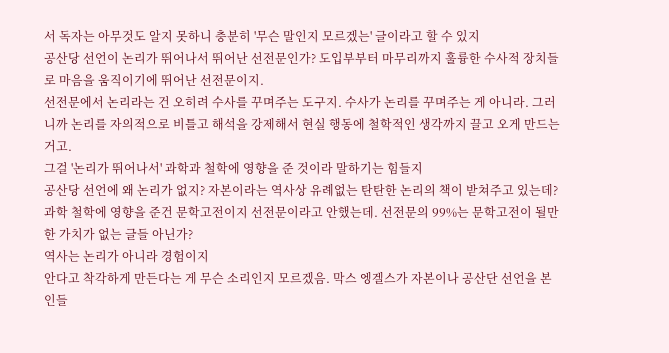서 독자는 아무것도 알지 못하니 충분히 '무슨 말인지 모르겠는' 글이라고 할 수 있지
공산당 선언이 논리가 뛰어나서 뛰어난 선전문인가? 도입부부터 마무리까지 훌륭한 수사적 장치들로 마음을 움직이기에 뛰어난 선전문이지.
선전문에서 논리라는 건 오히려 수사를 꾸며주는 도구지. 수사가 논리를 꾸며주는 게 아니라. 그러니까 논리를 자의적으로 비틀고 해석을 강제해서 현실 행동에 철학적인 생각까지 끌고 오게 만드는 거고.
그걸 '논리가 뛰어나서' 과학과 철학에 영향을 준 것이라 말하기는 힘들지
공산당 선언에 왜 논리가 없지? 자본이라는 역사상 유례없는 탄탄한 논리의 책이 받쳐주고 있는데?
과학 철학에 영향을 준건 문학고전이지 선전문이라고 안했는데. 선전문의 99%는 문학고전이 될만한 가치가 없는 글들 아닌가?
역사는 논리가 아니라 경험이지
안다고 착각하게 만든다는 게 무슨 소리인지 모르겠음. 막스 엥겔스가 자본이나 공산단 선언을 본인들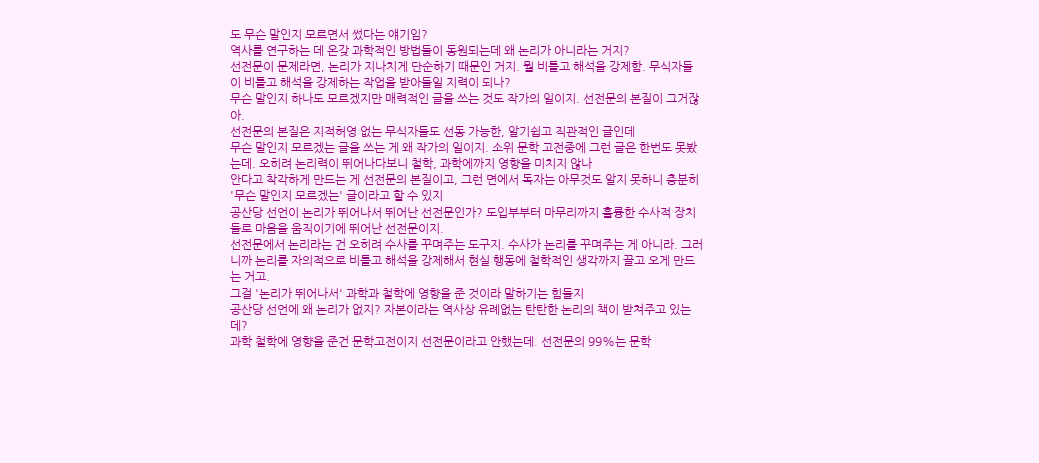도 무슨 말인지 모르면서 썼다는 얘기임?
역사를 연구하는 데 온갖 과학적인 방법들이 동원되는데 왜 논리가 아니라는 거지?
선전문이 문제라면, 논리가 지나치게 단순하기 때문인 거지. 뭘 비틀고 해석을 강제함. 무식자들이 비틀고 해석을 강제하는 작업을 받아들일 지력이 되나?
무슨 말인지 하나도 모르겠지만 매력적인 글을 쓰는 것도 작가의 일이지. 선전문의 본질이 그거잖아.
선전문의 본질은 지적허영 없는 무식자들도 선동 가능한, 알기쉽고 직관적인 글인데
무슨 말인지 모르겠는 글을 쓰는 게 왜 작가의 일이지. 소위 문학 고전중에 그런 글은 한번도 못봤는데. 오히려 논리력이 뛰어나다보니 철학, 과학에까지 영향을 미치지 않나
안다고 착각하게 만드는 게 선전문의 본질이고, 그런 면에서 독자는 아무것도 알지 못하니 충분히 '무슨 말인지 모르겠는' 글이라고 할 수 있지
공산당 선언이 논리가 뛰어나서 뛰어난 선전문인가? 도입부부터 마무리까지 훌륭한 수사적 장치들로 마음을 움직이기에 뛰어난 선전문이지.
선전문에서 논리라는 건 오히려 수사를 꾸며주는 도구지. 수사가 논리를 꾸며주는 게 아니라. 그러니까 논리를 자의적으로 비틀고 해석을 강제해서 현실 행동에 철학적인 생각까지 끌고 오게 만드는 거고.
그걸 '논리가 뛰어나서' 과학과 철학에 영향을 준 것이라 말하기는 힘들지
공산당 선언에 왜 논리가 없지? 자본이라는 역사상 유례없는 탄탄한 논리의 책이 받쳐주고 있는데?
과학 철학에 영향을 준건 문학고전이지 선전문이라고 안했는데. 선전문의 99%는 문학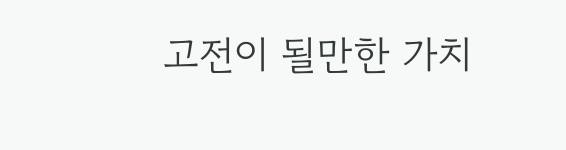고전이 될만한 가치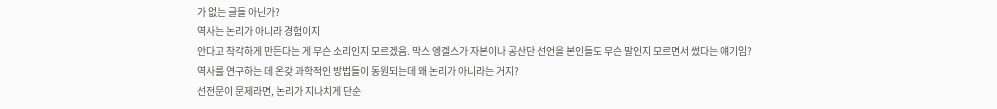가 없는 글들 아닌가?
역사는 논리가 아니라 경험이지
안다고 착각하게 만든다는 게 무슨 소리인지 모르겠음. 막스 엥겔스가 자본이나 공산단 선언을 본인들도 무슨 말인지 모르면서 썼다는 얘기임?
역사를 연구하는 데 온갖 과학적인 방법들이 동원되는데 왜 논리가 아니라는 거지?
선전문이 문제라면, 논리가 지나치게 단순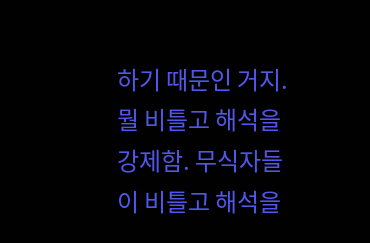하기 때문인 거지. 뭘 비틀고 해석을 강제함. 무식자들이 비틀고 해석을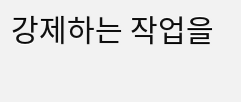강제하는 작업을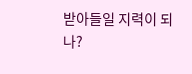받아들일 지력이 되나?